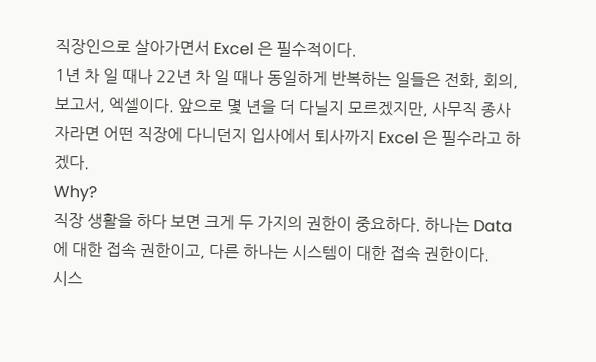직장인으로 살아가면서 Excel 은 필수적이다.
1년 차 일 때나 22년 차 일 때나 동일하게 반복하는 일들은 전화, 회의, 보고서, 엑셀이다. 앞으로 몇 년을 더 다닐지 모르겠지만, 사무직 종사자라면 어떤 직장에 다니던지 입사에서 퇴사까지 Excel 은 필수라고 하겠다.
Why?
직장 생활을 하다 보면 크게 두 가지의 권한이 중요하다. 하나는 Data에 대한 접속 권한이고, 다른 하나는 시스템이 대한 접속 권한이다.
시스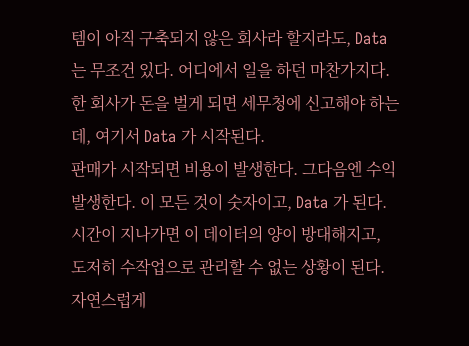템이 아직 구축되지 않은 회사라 할지라도, Data는 무조건 있다. 어디에서 일을 하던 마찬가지다. 한 회사가 돈을 벌게 되면 세무청에 신고해야 하는데, 여기서 Data 가 시작된다.
판매가 시작되면 비용이 발생한다. 그다음엔 수익 발생한다. 이 모든 것이 숫자이고, Data 가 된다.
시간이 지나가면 이 데이터의 양이 방대해지고, 도저히 수작업으로 관리할 수 없는 상황이 된다. 자연스럽게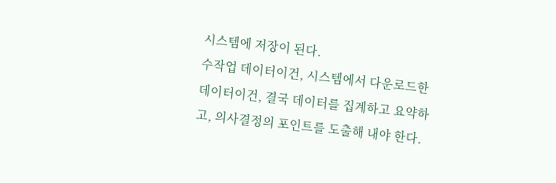시스템에 저장이 된다.
수작업 데이터이건, 시스템에서 다운로드한 데이터이건, 결국 데이터를 집계하고 요약하고, 의사결정의 포인트를 도출해 내야 한다.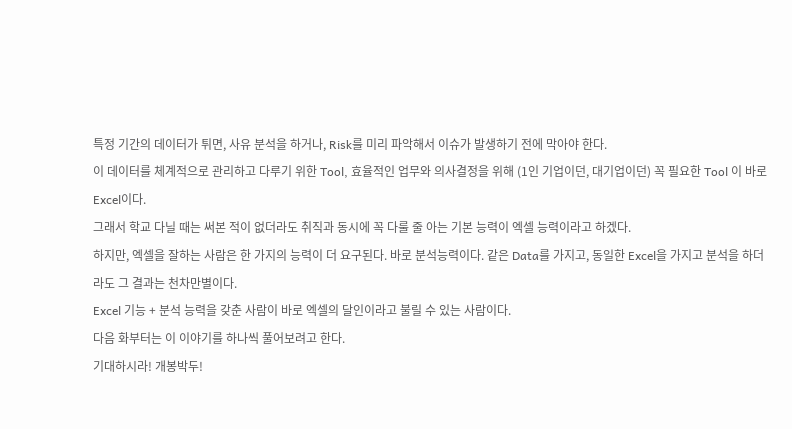특정 기간의 데이터가 튀면, 사유 분석을 하거나, Risk를 미리 파악해서 이슈가 발생하기 전에 막아야 한다.
이 데이터를 체계적으로 관리하고 다루기 위한 Tool, 효율적인 업무와 의사결정을 위해 (1인 기업이던, 대기업이던) 꼭 필요한 Tool 이 바로 Excel이다.
그래서 학교 다닐 때는 써본 적이 없더라도 취직과 동시에 꼭 다룰 줄 아는 기본 능력이 엑셀 능력이라고 하겠다.
하지만, 엑셀을 잘하는 사람은 한 가지의 능력이 더 요구된다. 바로 분석능력이다. 같은 Data를 가지고, 동일한 Excel을 가지고 분석을 하더라도 그 결과는 천차만별이다.
Excel 기능 + 분석 능력을 갖춘 사람이 바로 엑셀의 달인이라고 불릴 수 있는 사람이다.
다음 화부터는 이 이야기를 하나씩 풀어보려고 한다.
기대하시라! 개봉박두!